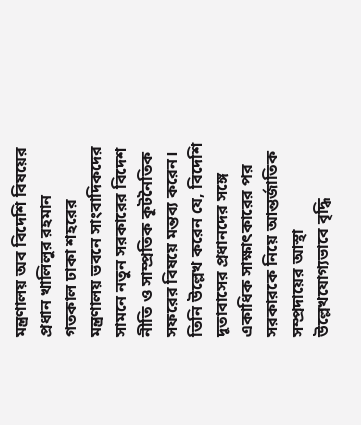মন্ত্রণালয় অব বিদেশি বিষয়ের প্রধান খালিলুর রহমান গতকাল ঢাকা শহরের মন্ত্রণালয় ভবনে সাংবাদিকদের সামনে নতুন সরকারের বিদেশ নীতি ও সাম্প্রতিক কূটনৈতিক সফরের বিষয়ে মন্তব্য করেন। তিনি উল্লেখ করেন যে, বিদেশি দূতাবাসের প্রধানদের সঙ্গে একাধিক সাক্ষাৎকারের পর সরকারকে নিয়ে আন্তর্জাতিক সম্প্রদায়ের আস্থা উল্লেখযোগ্যভাবে বৃদ্ধি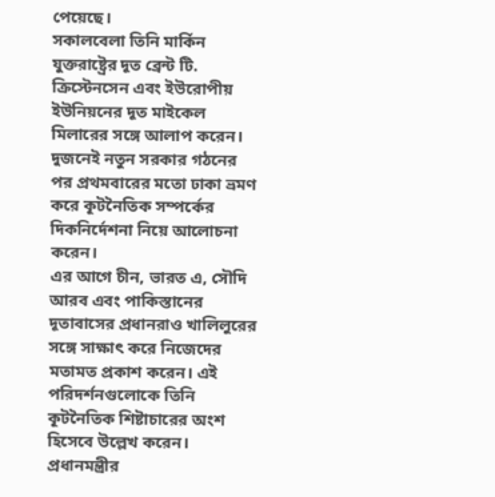পেয়েছে।
সকালবেলা তিনি মার্কিন যুক্তরাষ্ট্রের দূত ব্রেন্ট টি. ক্রিস্টেনসেন এবং ইউরোপীয় ইউনিয়নের দূত মাইকেল মিলারের সঙ্গে আলাপ করেন। দুজনেই নতুন সরকার গঠনের পর প্রথমবারের মতো ঢাকা ভ্রমণ করে কূটনৈতিক সম্পর্কের দিকনির্দেশনা নিয়ে আলোচনা করেন।
এর আগে চীন, ভারত এ, সৌদি আরব এবং পাকিস্তানের দূতাবাসের প্রধানরাও খালিলুরের সঙ্গে সাক্ষাৎ করে নিজেদের মতামত প্রকাশ করেন। এই পরিদর্শনগুলোকে তিনি কূটনৈতিক শিষ্টাচারের অংশ হিসেবে উল্লেখ করেন।
প্রধানমন্ত্রীর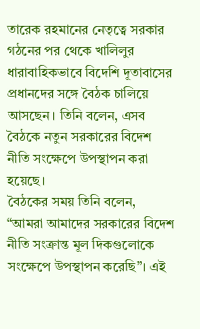তারেক রহমানের নেতৃত্বে সরকার গঠনের পর থেকে খালিলুর ধারাবাহিকভাবে বিদেশি দূতাবাসের প্রধানদের সঙ্গে বৈঠক চালিয়ে আসছেন। তিনি বলেন, এসব বৈঠকে নতুন সরকারের বিদেশ নীতি সংক্ষেপে উপস্থাপন করা হয়েছে।
বৈঠকের সময় তিনি বলেন, “আমরা আমাদের সরকারের বিদেশ নীতি সংক্রান্ত মূল দিকগুলোকে সংক্ষেপে উপস্থাপন করেছি”। এই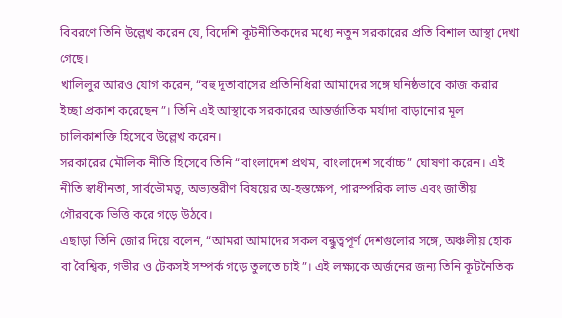বিবরণে তিনি উল্লেখ করেন যে, বিদেশি কূটনীতিকদের মধ্যে নতুন সরকারের প্রতি বিশাল আস্থা দেখা গেছে।
খালিলুর আরও যোগ করেন, “বহু দূতাবাসের প্রতিনিধিরা আমাদের সঙ্গে ঘনিষ্ঠভাবে কাজ করার ইচ্ছা প্রকাশ করেছেন”। তিনি এই আস্থাকে সরকারের আন্তর্জাতিক মর্যাদা বাড়ানোর মূল চালিকাশক্তি হিসেবে উল্লেখ করেন।
সরকারের মৌলিক নীতি হিসেবে তিনি “বাংলাদেশ প্রথম, বাংলাদেশ সর্বোচ্চ” ঘোষণা করেন। এই নীতি স্বাধীনতা, সার্বভৌমত্ব, অভ্যন্তরীণ বিষয়ের অ-হস্তক্ষেপ, পারস্পরিক লাভ এবং জাতীয় গৌরবকে ভিত্তি করে গড়ে উঠবে।
এছাড়া তিনি জোর দিয়ে বলেন, “আমরা আমাদের সকল বন্ধুত্বপূর্ণ দেশগুলোর সঙ্গে, অঞ্চলীয় হোক বা বৈশ্বিক, গভীর ও টেকসই সম্পর্ক গড়ে তুলতে চাই”। এই লক্ষ্যকে অর্জনের জন্য তিনি কূটনৈতিক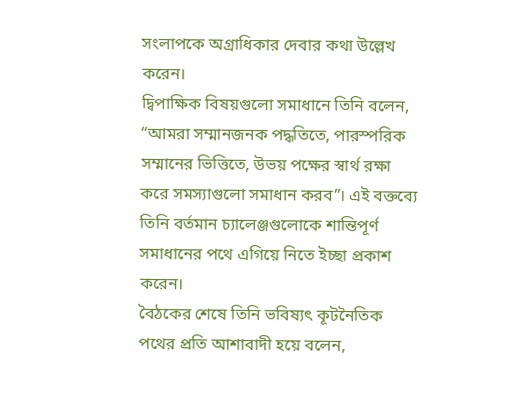সংলাপকে অগ্রাধিকার দেবার কথা উল্লেখ করেন।
দ্বিপাক্ষিক বিষয়গুলো সমাধানে তিনি বলেন, “আমরা সম্মানজনক পদ্ধতিতে, পারস্পরিক সম্মানের ভিত্তিতে, উভয় পক্ষের স্বার্থ রক্ষা করে সমস্যাগুলো সমাধান করব”। এই বক্তব্যে তিনি বর্তমান চ্যালেঞ্জগুলোকে শান্তিপূর্ণ সমাধানের পথে এগিয়ে নিতে ইচ্ছা প্রকাশ করেন।
বৈঠকের শেষে তিনি ভবিষ্যৎ কূটনৈতিক পথের প্রতি আশাবাদী হয়ে বলেন,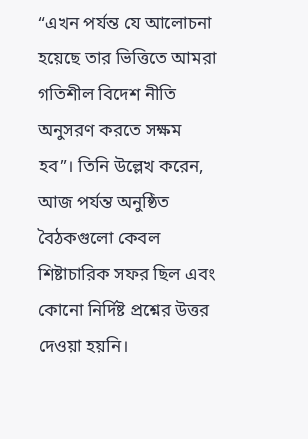“এখন পর্যন্ত যে আলোচনা হয়েছে তার ভিত্তিতে আমরা গতিশীল বিদেশ নীতি অনুসরণ করতে সক্ষম হব”। তিনি উল্লেখ করেন, আজ পর্যন্ত অনুষ্ঠিত বৈঠকগুলো কেবল শিষ্টাচারিক সফর ছিল এবং কোনো নির্দিষ্ট প্রশ্নের উত্তর দেওয়া হয়নি।